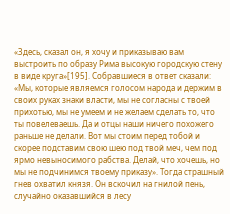«Здесь, сказал он, я хочу и приказываю вам выстроить по образу Рима высокую городскую стену в виде круга»[195]. Собравшиеся в ответ сказали: «Мы, которые являемся голосом народа и держим в своих руках знаки власти, мы не согласны с твоей прихотью, мы не умеем и не желаем сделать то, что ты повелеваешь. Да и отцы наши ничего похожего раньше не делали. Вот мы стоим перед тобой и скорее подставим свою шею под твой меч, чем под ярмо невыносимого рабства. Делай, что хочешь, но мы не подчинимся твоему приказу». Тогда страшный гнев охватил князя. Он вскочил на гнилой пень, случайно оказавшийся в лесу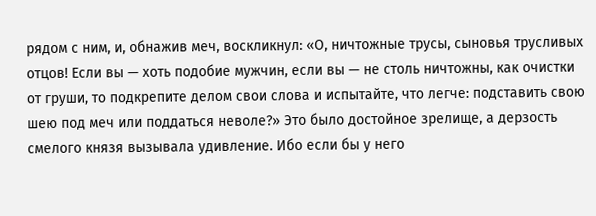рядом с ним, и, обнажив меч, воскликнул: «О, ничтожные трусы, сыновья трусливых отцов! Если вы — хоть подобие мужчин, если вы — не столь ничтожны, как очистки от груши, то подкрепите делом свои слова и испытайте, что легче: подставить свою шею под меч или поддаться неволе?» Это было достойное зрелище, а дерзость смелого князя вызывала удивление. Ибо если бы у него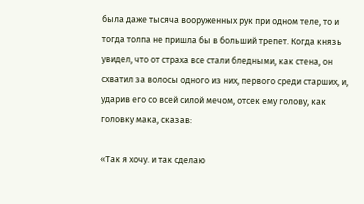была даже тысяча вооруженных рук при одном теле, то и тогда толпа не пришла бы в больший трепет. Когда князь увидел, что от страха все стали бледными, как стена, он схватил за волосы одного из них, первого среди старших, и, ударив его со всей силой мечом, отсек ему голову, как головку мака, сказав:

«Так я хочу. и так сделаю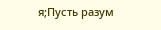я;Пусть разум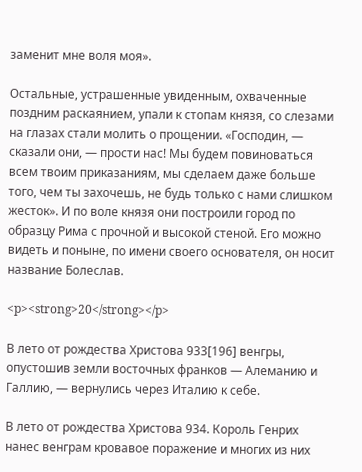заменит мне воля моя».

Остальные, устрашенные увиденным, охваченные поздним раскаянием, упали к стопам князя, со слезами на глазах стали молить о прощении. «Господин, — сказали они, — прости нас! Мы будем повиноваться всем твоим приказаниям, мы сделаем даже больше того, чем ты захочешь, не будь только с нами слишком жесток». И по воле князя они построили город по образцу Рима с прочной и высокой стеной. Его можно видеть и поныне, по имени своего основателя, он носит название Болеслав.

<p><strong>20</strong></p>

В лето от рождества Христова 933[196] венгры, опустошив земли восточных франков — Алеманию и Галлию, — вернулись через Италию к себе.

В лето от рождества Христова 934. Король Генрих нанес венграм кровавое поражение и многих из них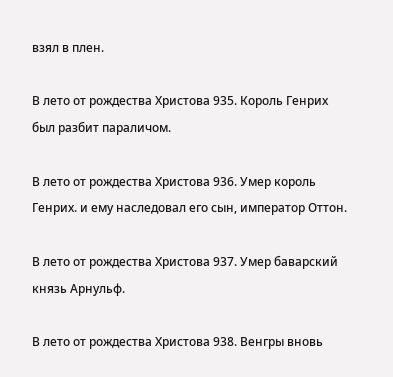взял в плен.

В лето от рождества Христова 935. Король Генрих был разбит параличом.

В лето от рождества Христова 936. Умер король Генрих. и ему наследовал его сын, император Оттон.

В лето от рождества Христова 937. Умер баварский князь Арнульф.

В лето от рождества Христова 938. Венгры вновь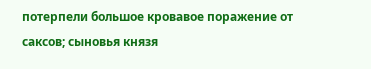потерпели большое кровавое поражение от саксов; сыновья князя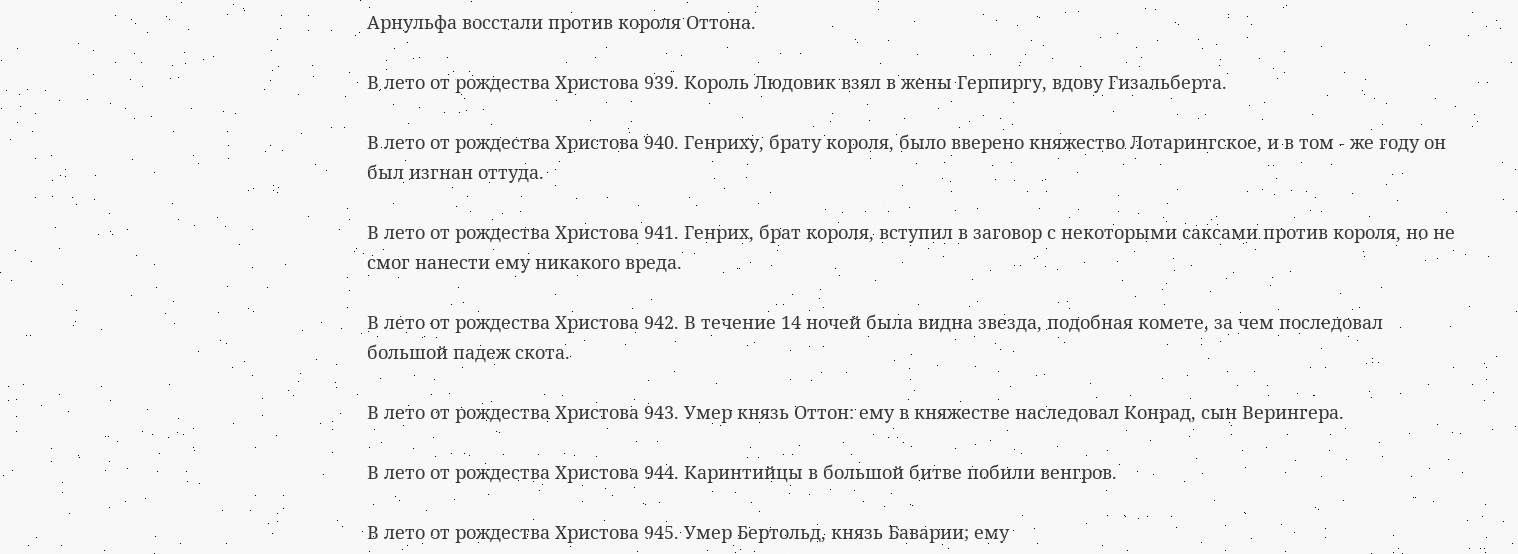Арнульфа восстали против короля Оттона.

В лето от рождества Христова 939. Король Людовик взял в жены Герпиргу, вдову Гизальберта.

В лето от рождества Христова 940. Генриху, брату короля, было вверено княжество Лотарингское, и в том - же году он был изгнан оттуда.

В лето от рождества Христова 941. Генрих, брат короля, вступил в заговор с некоторыми саксами против короля, но не смог нанести ему никакого вреда.

В лето от рождества Христова 942. В течение 14 ночей была видна звезда, подобная комете, за чем последовал большой падеж скота.

В лето от рождества Христова 943. Умер князь Оттон: ему в княжестве наследовал Конрад, сын Верингера.

В лето от рождества Христова 944. Каринтийцы в большой битве побили венгров.

В лето от рождества Христова 945. Умер Бертольд, князь Баварии; ему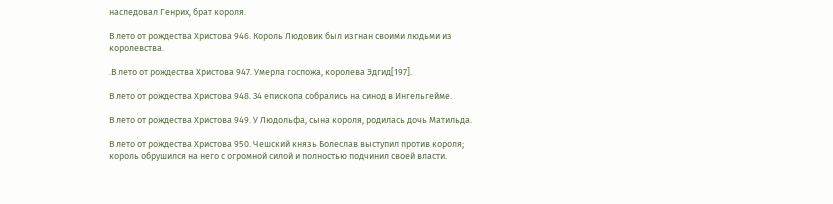наследовал Генрих, брат короля.

В лето от рождества Христова 946. Король Людовик был изгнан своими людьми из королевства.

.В лето от рождества Христова 947. Умерла госпожа, королева Эдгид[197].

В лето от рождества Христова 948. 34 епископа собрались на синод в Ингельгейме.

В лето от рождества Христова 949. У Людольфа, сына короля, родилась дочь Матильда.

В лето от рождества Христова 950. Чешский князь Болеслав выступил против короля; король обрушился на него с огромной силой и полностью подчинил своей власти.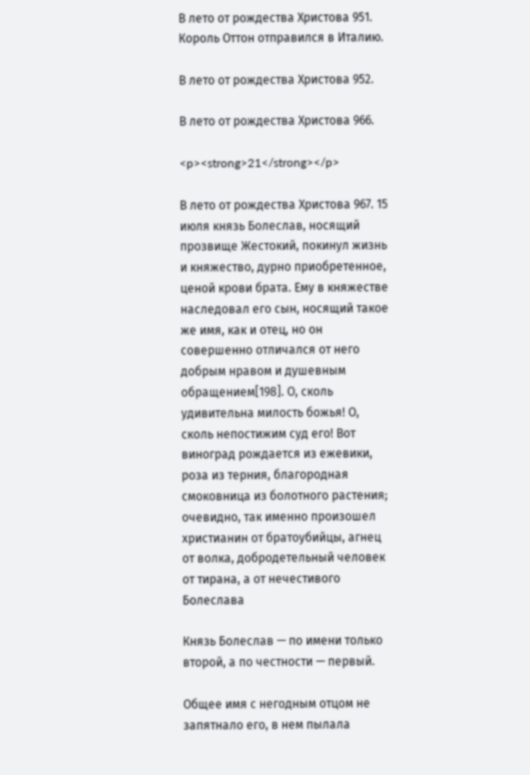В лето от рождества Христова 951. Король Оттон отправился в Италию.

В лето от рождества Христова 952.

В лето от рождества Христова 966.

<p><strong>21</strong></p>

В лето от рождества Христова 967. 15 июля князь Болеслав, носящий прозвище Жестокий, покинул жизнь и княжество, дурно приобретенное, ценой крови брата. Ему в княжестве наследовал его сын, носящий такое же имя, как и отец, но он совершенно отличался от него добрым нравом и душевным обращением[198]. О, сколь удивительна милость божья! О, сколь непостижим суд его! Вот виноград рождается из ежевики, роза из терния, благородная смоковница из болотного растения; очевидно, так именно произошел христианин от братоубийцы, агнец от волка, добродетельный человек от тирана, а от нечестивого Болеслава

Князь Болеслав — по имени только второй, а по честности — первый.

Общее имя с негодным отцом не запятнало его, в нем пылала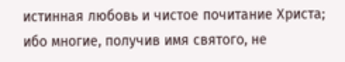истинная любовь и чистое почитание Христа; ибо многие, получив имя святого, не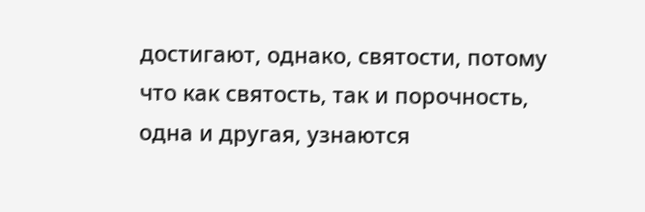достигают, однако, святости, потому что как святость, так и порочность, одна и другая, узнаются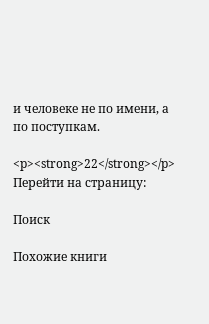и человеке не по имени, а по поступкам.

<p><strong>22</strong></p>
Перейти на страницу:

Поиск

Похожие книги